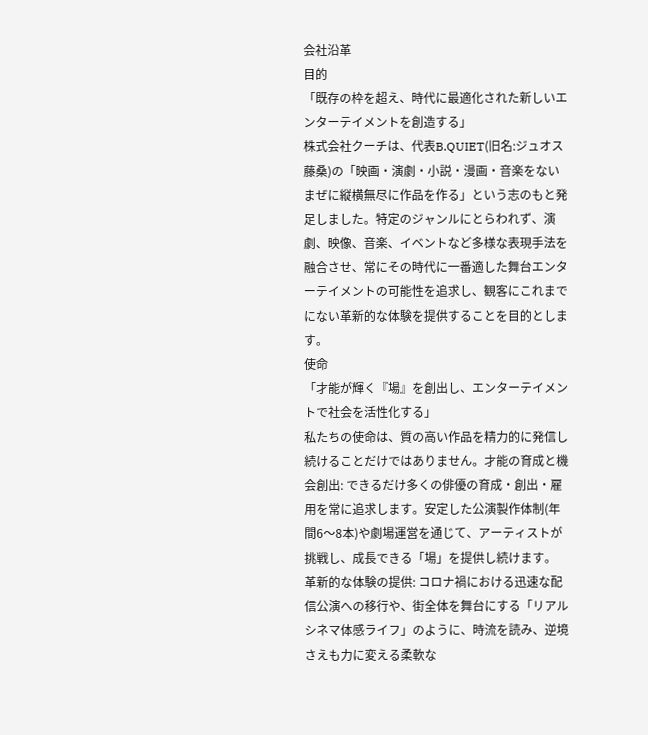会社沿革
目的
「既存の枠を超え、時代に最適化された新しいエンターテイメントを創造する」
株式会社クーチは、代表B.QUIET(旧名:ジュオス藤桑)の「映画・演劇・小説・漫画・音楽をないまぜに縦横無尽に作品を作る」という志のもと発足しました。特定のジャンルにとらわれず、演劇、映像、音楽、イベントなど多様な表現手法を融合させ、常にその時代に一番適した舞台エンターテイメントの可能性を追求し、観客にこれまでにない革新的な体験を提供することを目的とします。
使命
「才能が輝く『場』を創出し、エンターテイメントで社会を活性化する」
私たちの使命は、質の高い作品を精力的に発信し続けることだけではありません。才能の育成と機会創出: できるだけ多くの俳優の育成・創出・雇用を常に追求します。安定した公演製作体制(年間6〜8本)や劇場運営を通じて、アーティストが挑戦し、成長できる「場」を提供し続けます。
革新的な体験の提供: コロナ禍における迅速な配信公演への移行や、街全体を舞台にする「リアルシネマ体感ライフ」のように、時流を読み、逆境さえも力に変える柔軟な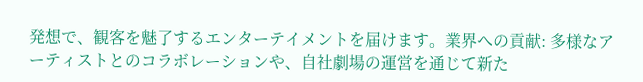発想で、観客を魅了するエンターテイメントを届けます。業界への貢献: 多様なアーティストとのコラボレーションや、自社劇場の運営を通じて新た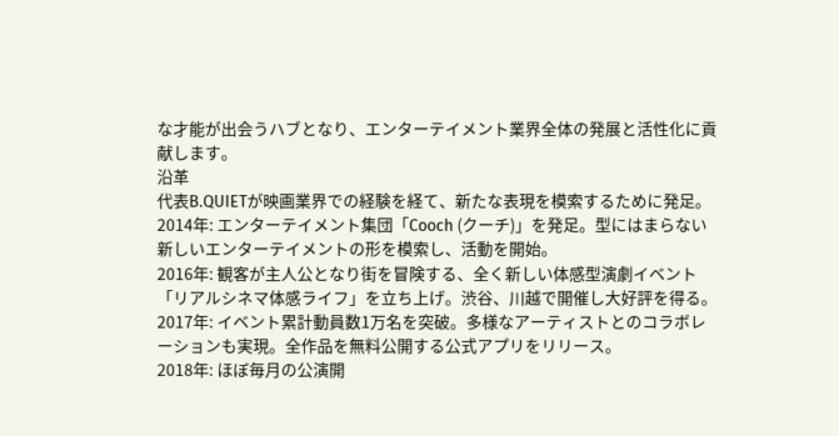な才能が出会うハブとなり、エンターテイメント業界全体の発展と活性化に貢献します。
沿革
代表B.QUIETが映画業界での経験を経て、新たな表現を模索するために発足。
2014年: エンターテイメント集団「Cooch (クーチ)」を発足。型にはまらない新しいエンターテイメントの形を模索し、活動を開始。
2016年: 観客が主人公となり街を冒険する、全く新しい体感型演劇イベント「リアルシネマ体感ライフ」を立ち上げ。渋谷、川越で開催し大好評を得る。
2017年: イベント累計動員数1万名を突破。多様なアーティストとのコラボレーションも実現。全作品を無料公開する公式アプリをリリース。
2018年: ほぼ毎月の公演開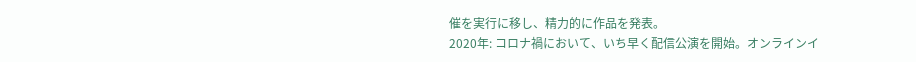催を実行に移し、精力的に作品を発表。
2020年: コロナ禍において、いち早く配信公演を開始。オンラインイ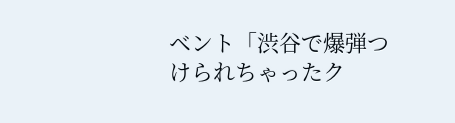ベント「渋谷で爆弾つけられちゃったク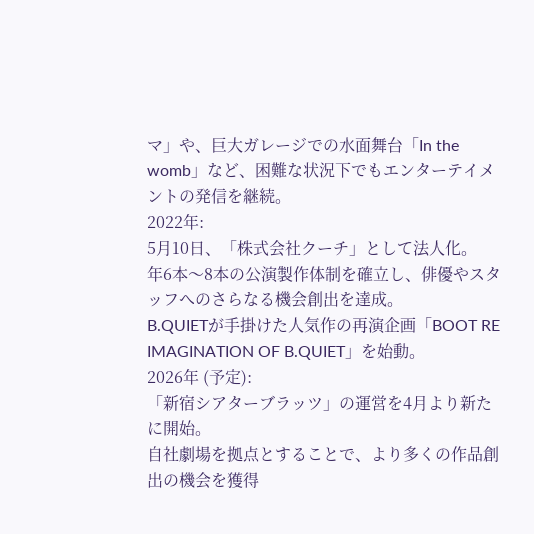マ」や、巨大ガレージでの水面舞台「In the womb」など、困難な状況下でもエンターテイメントの発信を継続。
2022年:
5月10日、「株式会社クーチ」として法人化。
年6本〜8本の公演製作体制を確立し、俳優やスタッフへのさらなる機会創出を達成。
B.QUIETが手掛けた人気作の再演企画「BOOT RE IMAGINATION OF B.QUIET」を始動。
2026年 (予定):
「新宿シアターブラッツ」の運営を4月より新たに開始。
自社劇場を拠点とすることで、より多くの作品創出の機会を獲得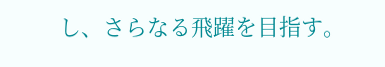し、さらなる飛躍を目指す。